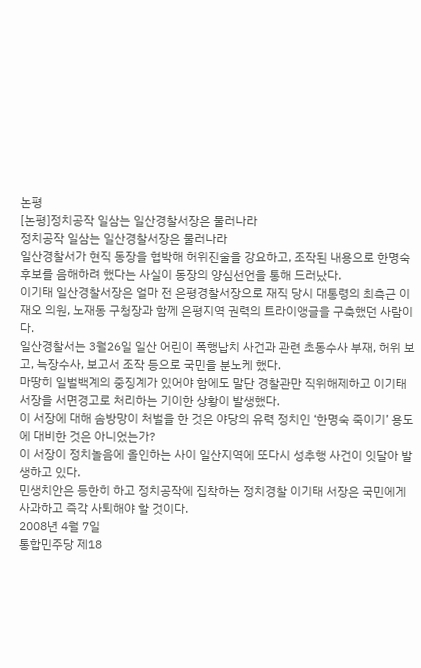논평
[논평]정치공작 일삼는 일산경찰서장은 물러나라
정치공작 일삼는 일산경찰서장은 물러나라
일산경찰서가 현직 동장을 협박해 허위진술을 강요하고, 조작된 내용으로 한명숙 후보를 음해하려 했다는 사실이 동장의 양심선언을 통해 드러났다.
이기태 일산경찰서장은 얼마 전 은평경찰서장으로 재직 당시 대통령의 최측근 이재오 의원, 노재동 구청장과 함께 은평지역 권력의 트라이앵글을 구축했던 사람이다.
일산경찰서는 3월26일 일산 어린이 폭행납치 사건과 관련 초동수사 부재, 허위 보고, 늑장수사, 보고서 조작 등으로 국민을 분노케 했다.
마땅히 일벌백계의 중징계가 있어야 함에도 말단 경찰관만 직위해제하고 이기태 서장을 서면경고로 처리하는 기이한 상황이 발생했다.
이 서장에 대해 솜방망이 처벌을 한 것은 야당의 유력 정치인 ‘한명숙 죽이기’ 용도에 대비한 것은 아니었는가?
이 서장이 정치놀음에 올인하는 사이 일산지역에 또다시 성추행 사건이 잇달아 발생하고 있다.
민생치안은 등한히 하고 정치공작에 집착하는 정치경찰 이기태 서장은 국민에게 사과하고 즉각 사퇴해야 할 것이다.
2008년 4월 7일
통합민주당 제18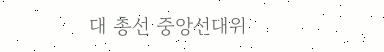대 총선 중앙선대위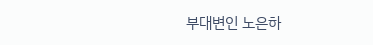부대변인 노은하